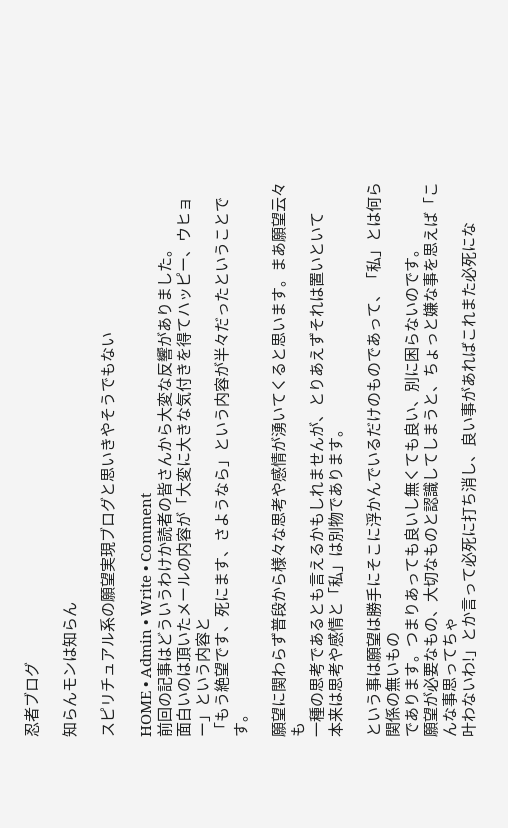忍者ブログ

知らんモンは知らん

スピリチュアル系の願望実現ブログと思いきやそうでもない

HOME • Admin • Write • Comment
前回の記事はどういうわけか読者の皆さんから大変な反響がありました。
面白いのは頂いたメールの内容が「大変に大きな気付きを得てハッピー、ウヒョー」という内容と
「もう絶望です、死にます、さようなら」という内容が半々だったということです。

願望に関わらず普段から様々な思考や感情が湧いてくると思います。まあ願望云々も
一種の思考であるとも言えるかもしれませんが、とりあえずそれは置いといて
本来は思考や感情と「私」は別物であります。

という事は願望は勝手にそこに浮かんでいるだけのものであって、「私」とは何ら関係の無いもの
であります。つまりあっても良いし無くても良い、別に困らないのです。
願望が必要なもの、大切なものと認識してしまうと、ちょっと嫌な事を思えば「こんな事思ってちゃ
叶わないわ!」とか言って必死に打ち消し、良い事があればこれまた必死にな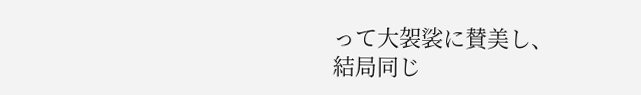って大袈裟に賛美し、
結局同じ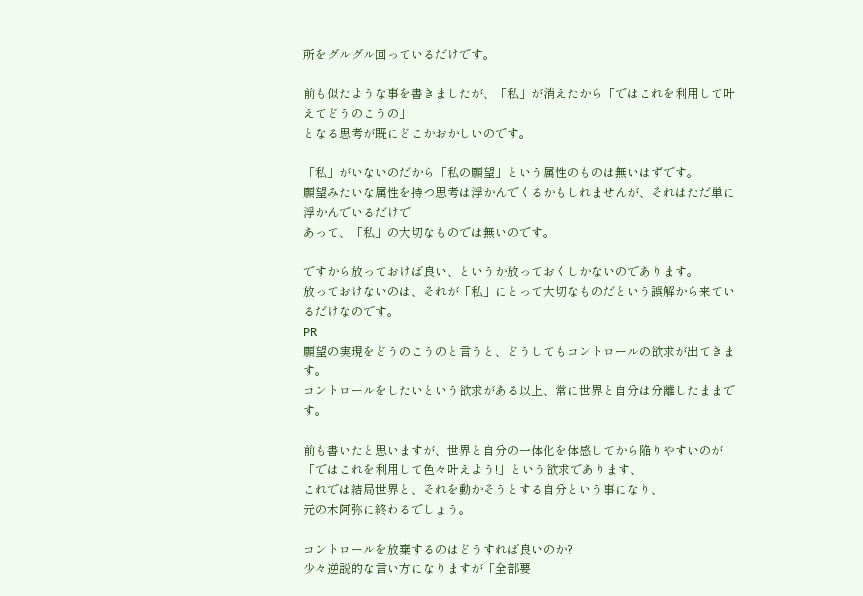所をグルグル回っているだけです。

前も似たような事を書きましたが、「私」が消えたから「ではこれを利用して叶えてどうのこうの」
となる思考が既にどこかおかしいのです。

「私」がいないのだから「私の願望」という属性のものは無いはずです。
願望みたいな属性を持つ思考は浮かんでくるかもしれませんが、それはただ単に浮かんでいるだけで
あって、「私」の大切なものでは無いのです。

ですから放っておけば良い、というか放っておくしかないのであります。
放っておけないのは、それが「私」にとって大切なものだという誤解から来ているだけなのです。
PR
願望の実現をどうのこうのと言うと、どうしてもコントロールの欲求が出てきます。
コントロールをしたいという欲求がある以上、常に世界と自分は分離したままです。

前も書いたと思いますが、世界と自分の一体化を体感してから陥りやすいのが
「ではこれを利用して色々叶えよう!」という欲求であります、
これでは結局世界と、それを動かそうとする自分という事になり、
元の木阿弥に終わるでしょう。

コントロールを放棄するのはどうすれば良いのか?
少々逆説的な言い方になりますが「全部要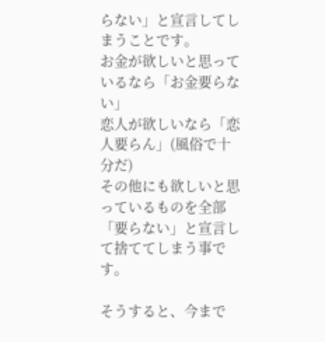らない」と宣言してしまうことです。
お金が欲しいと思っているなら「お金要らない」
恋人が欲しいなら「恋人要らん」(風俗で十分だ)
その他にも欲しいと思っているものを全部「要らない」と宣言して捨ててしまう事です。

そうすると、今まで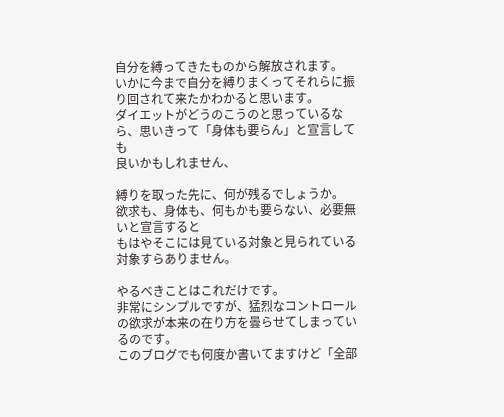自分を縛ってきたものから解放されます。
いかに今まで自分を縛りまくってそれらに振り回されて来たかわかると思います。
ダイエットがどうのこうのと思っているなら、思いきって「身体も要らん」と宣言しても
良いかもしれません、

縛りを取った先に、何が残るでしょうか。
欲求も、身体も、何もかも要らない、必要無いと宣言すると
もはやそこには見ている対象と見られている対象すらありません。

やるべきことはこれだけです。
非常にシンプルですが、猛烈なコントロールの欲求が本来の在り方を曇らせてしまっているのです。
このブログでも何度か書いてますけど「全部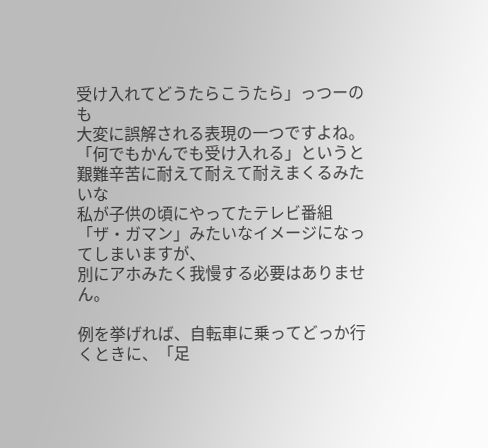受け入れてどうたらこうたら」っつーのも
大変に誤解される表現の一つですよね。
「何でもかんでも受け入れる」というと艱難辛苦に耐えて耐えて耐えまくるみたいな
私が子供の頃にやってたテレビ番組「ザ・ガマン」みたいなイメージになってしまいますが、
別にアホみたく我慢する必要はありません。

例を挙げれば、自転車に乗ってどっか行くときに、「足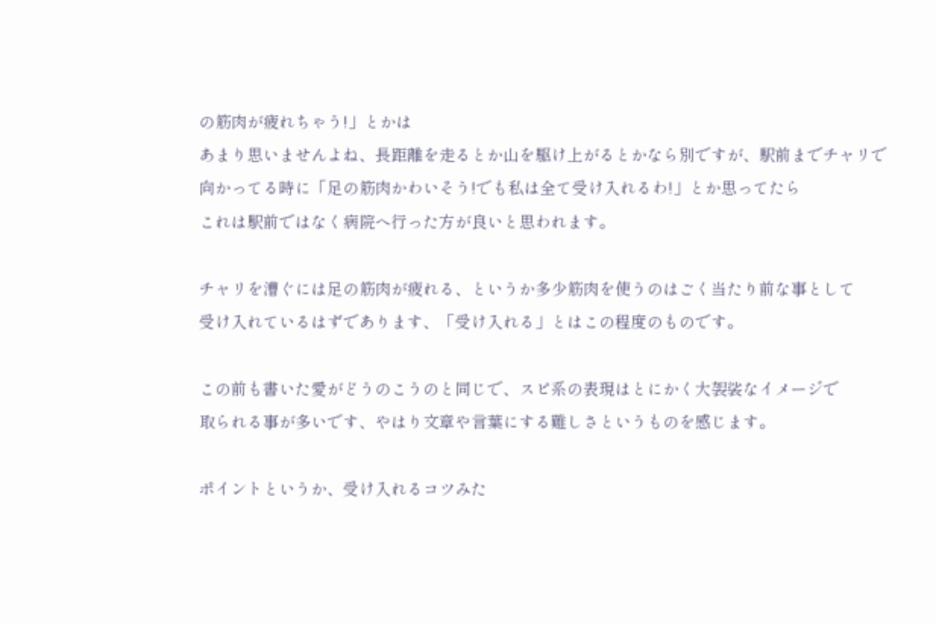の筋肉が疲れちゃう!」とかは
あまり思いませんよね、長距離を走るとか山を駆け上がるとかなら別ですが、駅前までチャリで
向かってる時に「足の筋肉かわいそう!でも私は全て受け入れるわ!」とか思ってたら
これは駅前ではなく病院へ行った方が良いと思われます。

チャリを漕ぐには足の筋肉が疲れる、というか多少筋肉を使うのはごく当たり前な事として
受け入れているはずであります、「受け入れる」とはこの程度のものです。

この前も書いた愛がどうのこうのと同じで、スピ系の表現はとにかく大袈裟なイメージで
取られる事が多いです、やはり文章や言葉にする難しさというものを感じます。

ポイントというか、受け入れるコツみた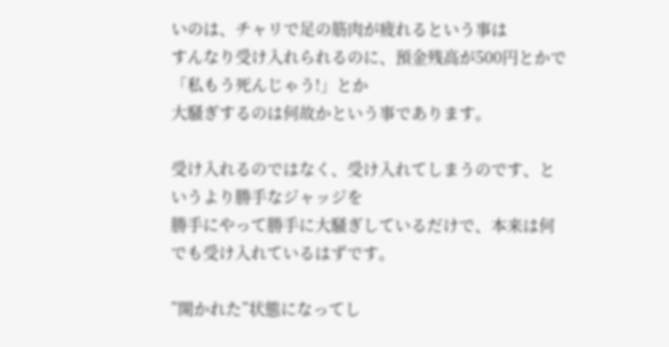いのは、チャリで足の筋肉が疲れるという事は
すんなり受け入れられるのに、預金残高が500円とかで「私もう死んじゃう!」とか
大騒ぎするのは何故かという事であります。

受け入れるのではなく、受け入れてしまうのです、というより勝手なジャッジを
勝手にやって勝手に大騒ぎしているだけで、本来は何でも受け入れているはずです。

”開かれた”状態になってし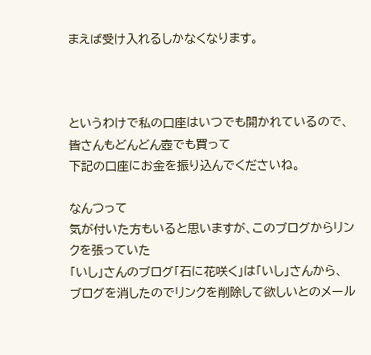まえば受け入れるしかなくなります。



というわけで私の口座はいつでも開かれているので、皆さんもどんどん壺でも買って
下記の口座にお金を振り込んでくださいね。

なんつって
気が付いた方もいると思いますが、このブログからリンクを張っていた
「いし」さんのブログ「石に花咲く」は「いし」さんから、
ブログを消したのでリンクを削除して欲しいとのメール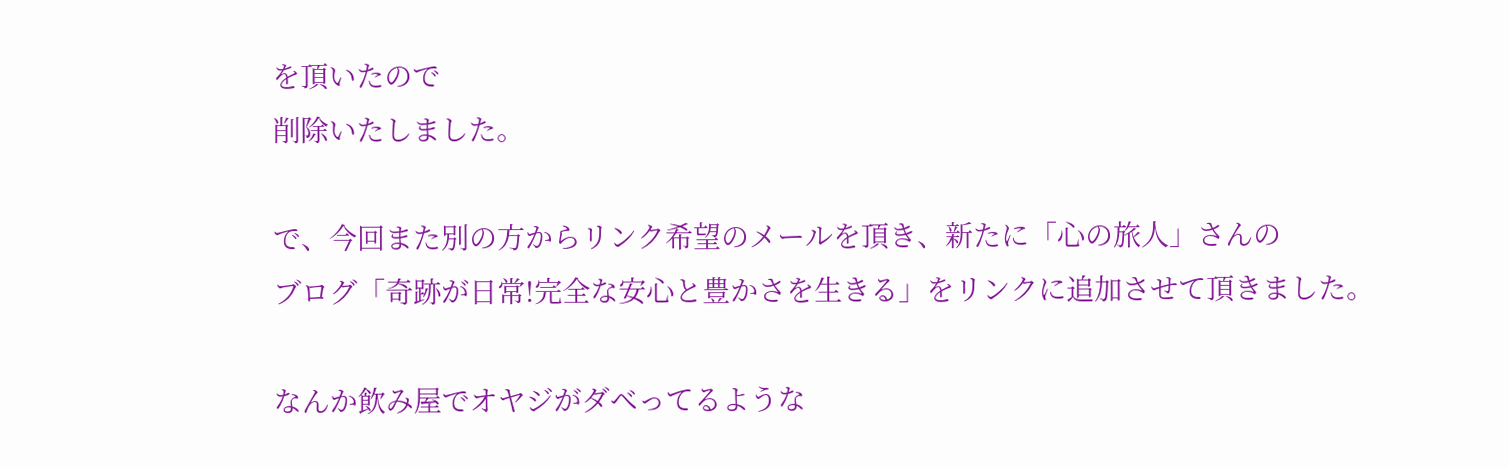を頂いたので
削除いたしました。

で、今回また別の方からリンク希望のメールを頂き、新たに「心の旅人」さんの
ブログ「奇跡が日常!完全な安心と豊かさを生きる」をリンクに追加させて頂きました。

なんか飲み屋でオヤジがダベってるような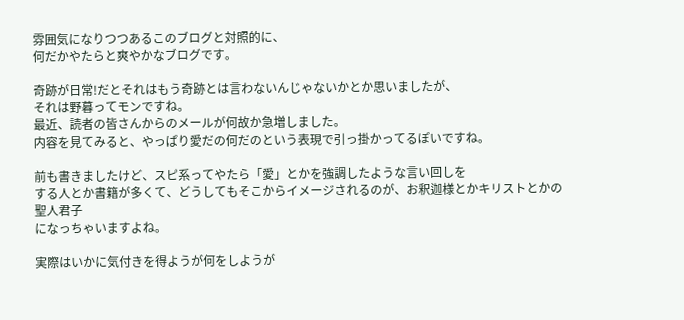雰囲気になりつつあるこのブログと対照的に、
何だかやたらと爽やかなブログです。

奇跡が日常!だとそれはもう奇跡とは言わないんじゃないかとか思いましたが、
それは野暮ってモンですね。
最近、読者の皆さんからのメールが何故か急増しました。
内容を見てみると、やっぱり愛だの何だのという表現で引っ掛かってるぽいですね。

前も書きましたけど、スピ系ってやたら「愛」とかを強調したような言い回しを
する人とか書籍が多くて、どうしてもそこからイメージされるのが、お釈迦様とかキリストとかの
聖人君子
になっちゃいますよね。

実際はいかに気付きを得ようが何をしようが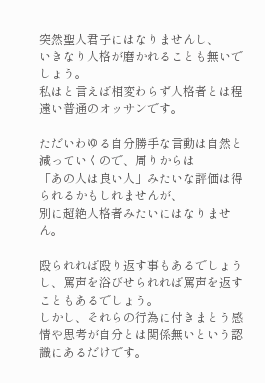突然聖人君子にはなりませんし、
いきなり人格が磨かれることも無いでしょう。
私はと言えば相変わらず人格者とは程遠い普通のオッサンです。

ただいわゆる自分勝手な言動は自然と減っていくので、周りからは
「あの人は良い人」みたいな評価は得られるかもしれませんが、
別に超絶人格者みたいにはなりません。

殴られれば殴り返す事もあるでしょうし、罵声を浴びせられれば罵声を返すこともあるでしょう。
しかし、それらの行為に付きまとう感情や思考が自分とは関係無いという認識にあるだけです。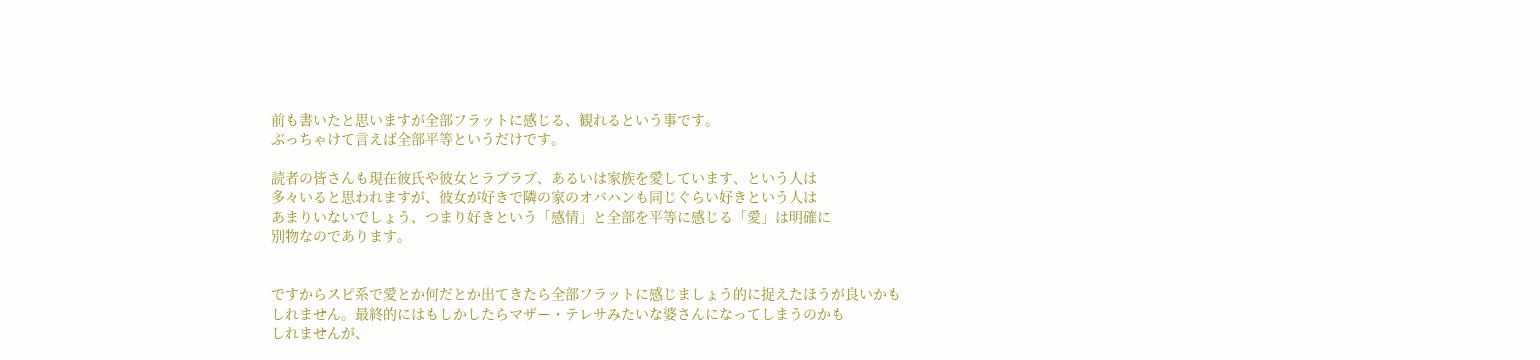前も書いたと思いますが全部フラットに感じる、観れるという事です。
ぶっちゃけて言えば全部平等というだけです。

読者の皆さんも現在彼氏や彼女とラブラブ、あるいは家族を愛しています、という人は
多々いると思われますが、彼女が好きで隣の家のオバハンも同じぐらい好きという人は
あまりいないでしょう、つまり好きという「感情」と全部を平等に感じる「愛」は明確に
別物なのであります。


ですからスピ系で愛とか何だとか出てきたら全部フラットに感じましょう的に捉えたほうが良いかも
しれません。最終的にはもしかしたらマザー・テレサみたいな婆さんになってしまうのかも
しれませんが、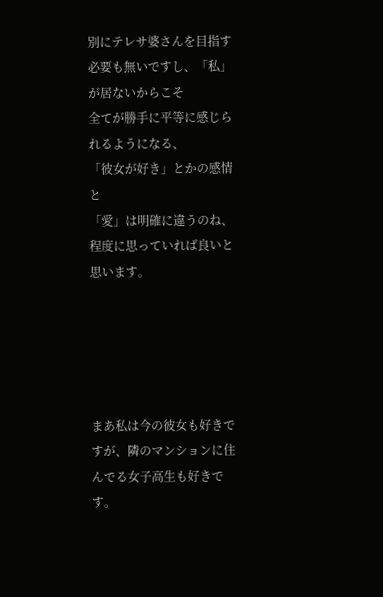別にテレサ婆さんを目指す必要も無いですし、「私」が居ないからこそ
全てが勝手に平等に感じられるようになる、
「彼女が好き」とかの感情と
「愛」は明確に違うのね、程度に思っていれば良いと思います。





まあ私は今の彼女も好きですが、隣のマンションに住んでる女子高生も好きです。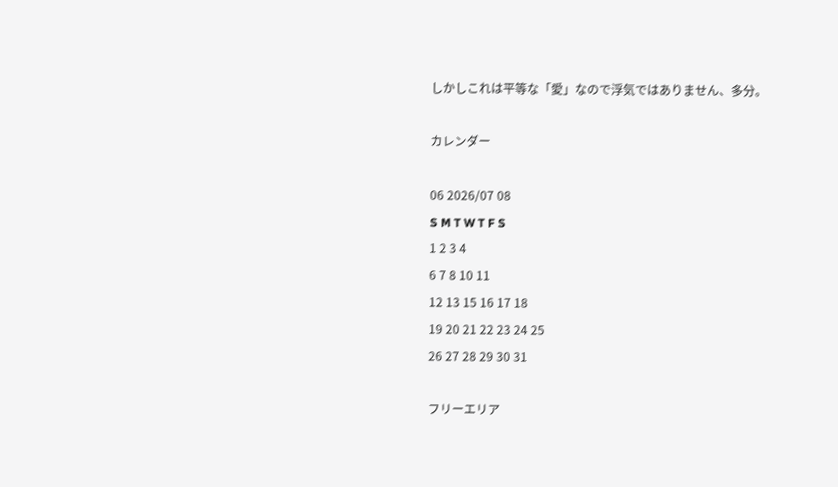しかしこれは平等な「愛」なので浮気ではありません、多分。

カレンダー

06 2026/07 08
S M T W T F S
1 2 3 4
6 7 8 10 11
12 13 15 16 17 18
19 20 21 22 23 24 25
26 27 28 29 30 31

フリーエリア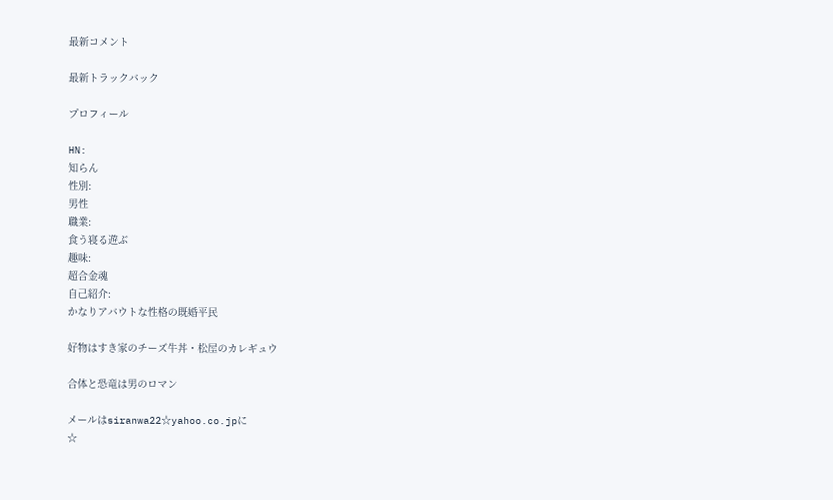最新コメント

最新トラックバック

プロフィール

HN:
知らん
性別:
男性
職業:
食う寝る遊ぶ
趣味:
超合金魂
自己紹介:
かなりアバウトな性格の既婚平民

好物はすき家のチーズ牛丼・松屋のカレギュウ

合体と恐竜は男のロマン

メールはsiranwa22☆yahoo.co.jpに
☆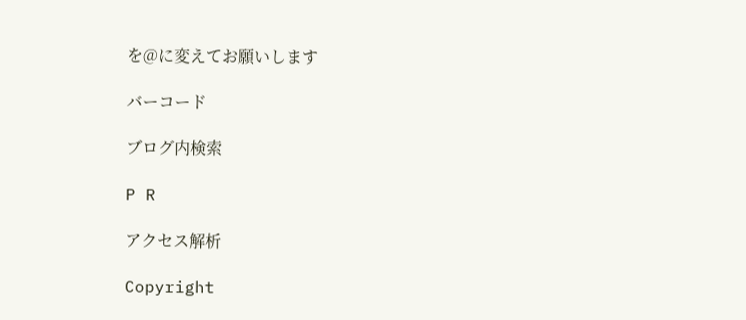を@に変えてお願いします

バーコード

ブログ内検索

P R

アクセス解析

Copyright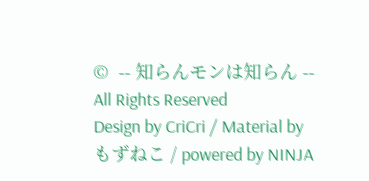©  -- 知らんモンは知らん --  All Rights Reserved
Design by CriCri / Material by もずねこ / powered by NINJA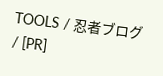TOOLS / 忍者ブログ / [PR]